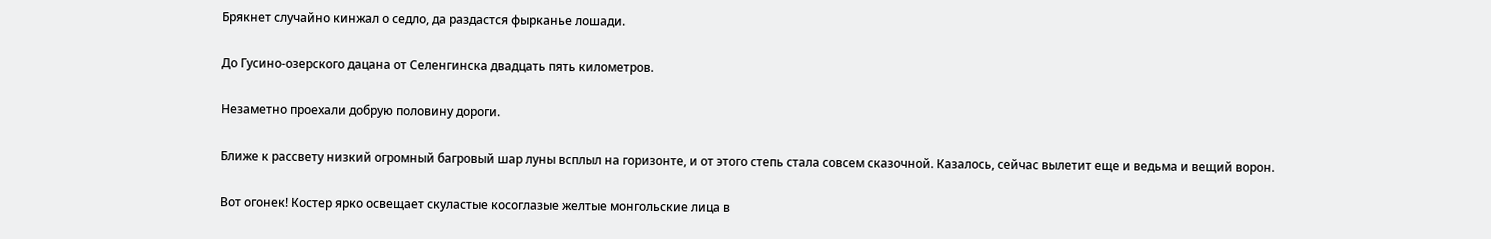Брякнет случайно кинжал о седло, да раздастся фырканье лошади.

До Гусино-озерского дацана от Селенгинска двадцать пять километров.

Незаметно проехали добрую половину дороги.

Ближе к рассвету низкий огромный багровый шар луны всплыл на горизонте, и от этого степь стала совсем сказочной. Казалось, сейчас вылетит еще и ведьма и вещий ворон.

Вот огонек! Костер ярко освещает скуластые косоглазые желтые монгольские лица в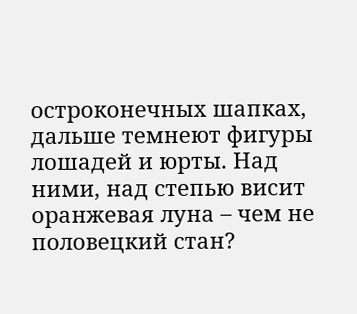остроконечных шапках, дальше темнеют фигуры лошадей и юрты. Над ними, над степью висит оранжевая луна – чем не половецкий стан?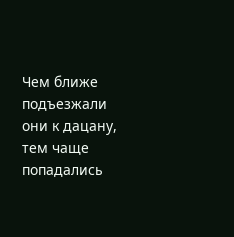Чем ближе подъезжали они к дацану, тем чаще попадались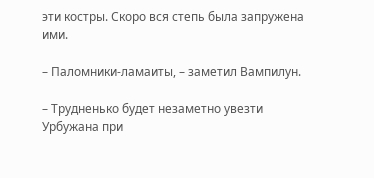эти костры. Скоро вся степь была запружена ими.

– Паломники-ламаиты, – заметил Вампилун.

– Трудненько будет незаметно увезти Урбужана при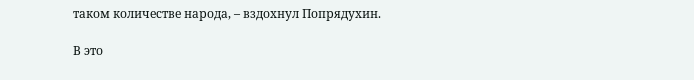таком количестве народа, – вздохнул Попрядухин.

В это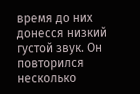время до них донесся низкий густой звук. Он повторился несколько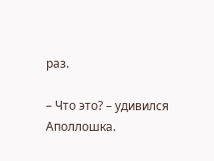раз.

– Что это? – удивился Аполлошка.